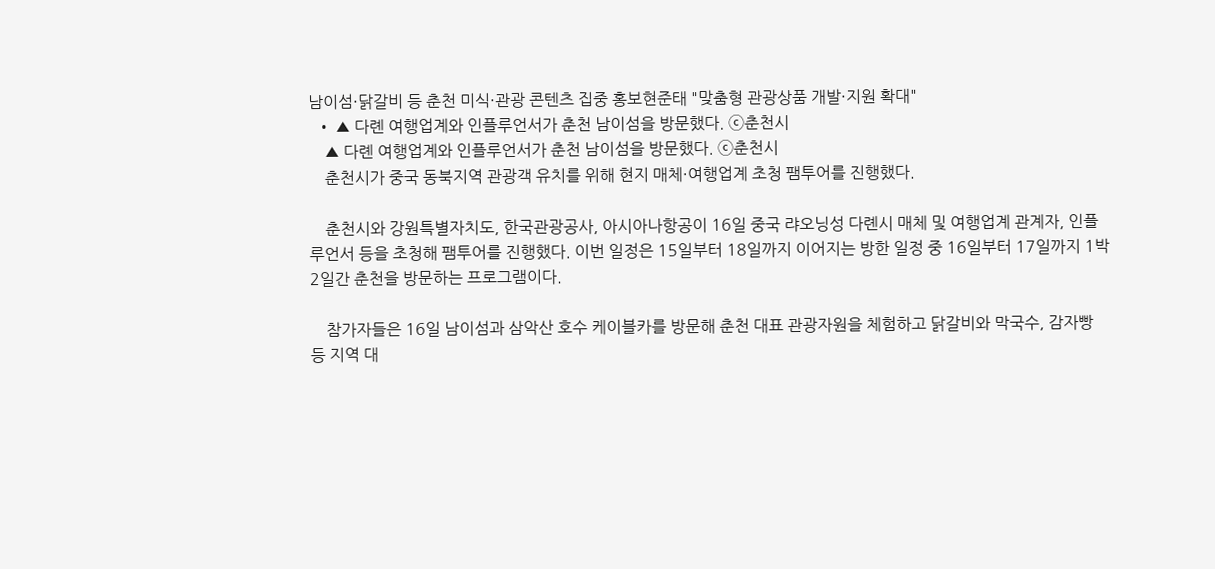남이섬·닭갈비 등 춘천 미식·관광 콘텐츠 집중 홍보현준태 "맞춤형 관광상품 개발·지원 확대"
  • ▲ 다롄 여행업계와 인플루언서가 춘천 남이섬을 방문했다. ⓒ춘천시
    ▲ 다롄 여행업계와 인플루언서가 춘천 남이섬을 방문했다. ⓒ춘천시
    춘천시가 중국 동북지역 관광객 유치를 위해 현지 매체·여행업계 초청 팸투어를 진행했다.

    춘천시와 강원특별자치도, 한국관광공사, 아시아나항공이 16일 중국 랴오닝성 다롄시 매체 및 여행업계 관계자, 인플루언서 등을 초청해 팸투어를 진행했다. 이번 일정은 15일부터 18일까지 이어지는 방한 일정 중 16일부터 17일까지 1박 2일간 춘천을 방문하는 프로그램이다.

    참가자들은 16일 남이섬과 삼악산 호수 케이블카를 방문해 춘천 대표 관광자원을 체험하고 닭갈비와 막국수, 감자빵 등 지역 대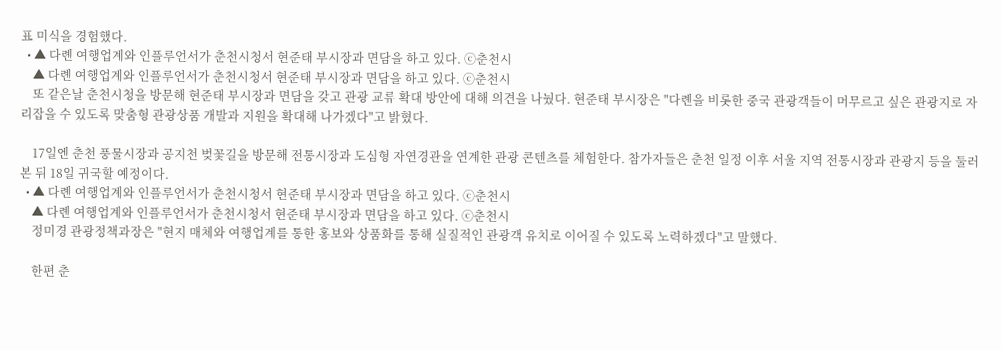표 미식을 경험했다.
  • ▲ 다롄 여행업계와 인플루언서가 춘천시청서 현준태 부시장과 면담을 하고 있다. ⓒ춘천시
    ▲ 다롄 여행업계와 인플루언서가 춘천시청서 현준태 부시장과 면담을 하고 있다. ⓒ춘천시
    또 같은날 춘천시청을 방문해 현준태 부시장과 면담을 갖고 관광 교류 확대 방안에 대해 의견을 나눴다. 현준태 부시장은 "다롄을 비롯한 중국 관광객들이 머무르고 싶은 관광지로 자리잡을 수 있도록 맞춤형 관광상품 개발과 지원을 확대해 나가겠다"고 밝혔다.

    17일엔 춘천 풍물시장과 공지천 벚꽃길을 방문해 전통시장과 도심형 자연경관을 연계한 관광 콘텐츠를 체험한다. 참가자들은 춘천 일정 이후 서울 지역 전통시장과 관광지 등을 둘러본 뒤 18일 귀국할 예정이다.
  • ▲ 다롄 여행업계와 인플루언서가 춘천시청서 현준태 부시장과 면담을 하고 있다. ⓒ춘천시
    ▲ 다롄 여행업계와 인플루언서가 춘천시청서 현준태 부시장과 면담을 하고 있다. ⓒ춘천시
    정미경 관광정책과장은 "현지 매체와 여행업계를 통한 홍보와 상품화를 통해 실질적인 관광객 유치로 이어질 수 있도록 노력하겠다"고 말했다.

    한편 춘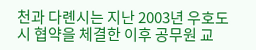천과 다롄시는 지난 2003년 우호도시 협약을 체결한 이후 공무원 교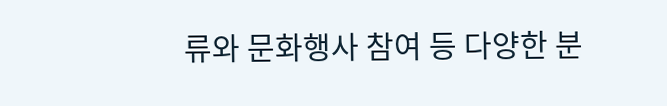류와 문화행사 참여 등 다양한 분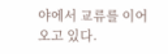야에서 교류를 이어오고 있다.